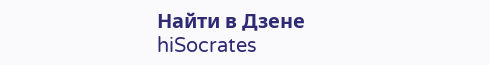Найти в Дзене
hiSocrates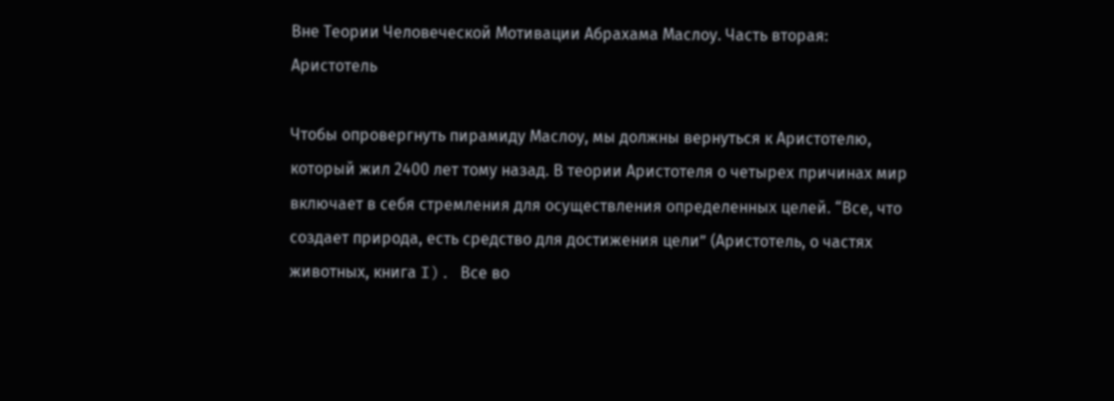Вне Теории Человеческой Мотивации Абрахама Маслоу. Часть вторая: Аристотель

Чтобы опровергнуть пирамиду Маслоу, мы должны вернуться к Аристотелю, который жил 2400 лет тому назад. В теории Аристотеля о четырех причинах мир включает в себя стремления для осуществления определенных целей. “Все, что создает природа, есть средство для достижения цели” (Аристотель, о частях животных, книга I). Все во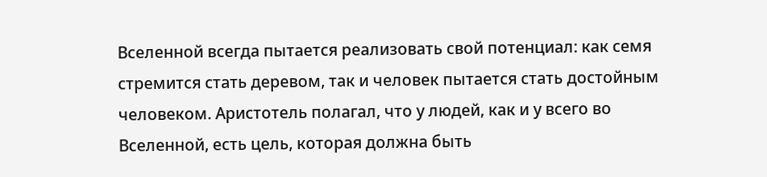Вселенной всегда пытается реализовать свой потенциал: как семя стремится стать деревом, так и человек пытается стать достойным человеком. Аристотель полагал, что у людей, как и у всего во Вселенной, есть цель, которая должна быть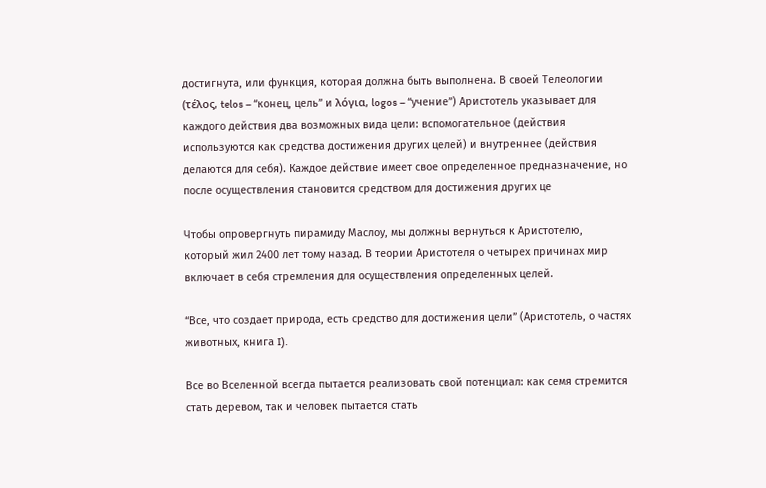достигнута, или функция, которая должна быть выполнена. В своей Телеологии (τέλος, telos – “конец, цель” и λόγια, logos – “учение”) Аристотель указывает для каждого действия два возможных вида цели: вспомогательное (действия используются как средства достижения других целей) и внутреннее (действия делаются для себя). Каждое действие имеет свое определенное предназначение, но после осуществления становится средством для достижения других це

Чтобы опровергнуть пирамиду Маслоу, мы должны вернуться к Аристотелю, который жил 2400 лет тому назад. В теории Аристотеля о четырех причинах мир включает в себя стремления для осуществления определенных целей.

“Все, что создает природа, есть средство для достижения цели” (Аристотель, о частях животных, книга I).

Все во Вселенной всегда пытается реализовать свой потенциал: как семя стремится стать деревом, так и человек пытается стать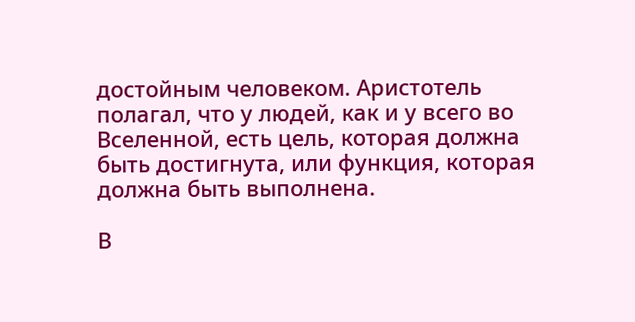достойным человеком. Аристотель полагал, что у людей, как и у всего во Вселенной, есть цель, которая должна быть достигнута, или функция, которая должна быть выполнена.

В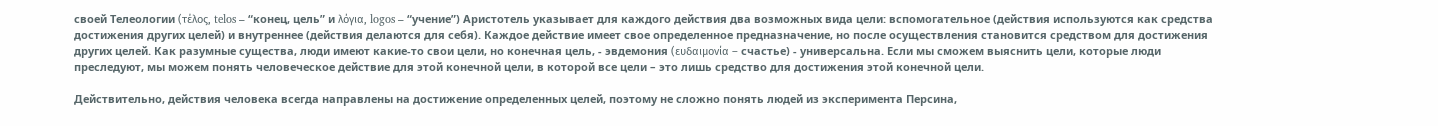своей Телеологии (τέλος, telos – “конец, цель” и λόγια, logos – “учение”) Аристотель указывает для каждого действия два возможных вида цели: вспомогательное (действия используются как средства достижения других целей) и внутреннее (действия делаются для себя). Каждое действие имеет свое определенное предназначение, но после осуществления становится средством для достижения других целей. Как разумные существа, люди имеют какие-то свои цели, но конечная цель, - эвдемония (ευδαιμονία – счастье) - универсальна. Если мы сможем выяснить цели, которые люди преследуют, мы можем понять человеческое действие для этой конечной цели, в которой все цели – это лишь средство для достижения этой конечной цели.

Действительно, действия человека всегда направлены на достижение определенных целей, поэтому не сложно понять людей из эксперимента Персина,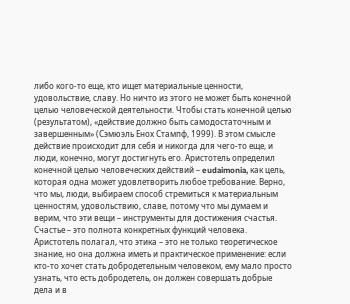либо кого-то еще, кто ищет материальные ценности, удовольствие, славу. Но ничто из этого не может быть конечной целью человеческой деятельности. Чтобы стать конечной целью (результатом), «действие должно быть самодостаточным и завершенным» (Сэмюэль Енох Стампф, 1999). В этом смысле действие происходит для себя и никогда для чего-то еще, и люди, конечно, могут достигнуть его. Аристотель определил конечной целью человеческих действий – eudaimonia, как цель, которая одна может удовлетворить любое требование. Верно, что мы, люди, выбираем способ стремиться к материальным ценностям, удовольствию, славе, потому что мы думаем и верим, что эти вещи – инструменты для достижения счастья. Счастье – это полнота конкретных функций человека. Аристотель полагал, что этика – это не только теоретическое знание, но она должна иметь и практическое применение: если кто-то хочет стать добродетельным человеком, ему мало просто узнать, что есть добродетель, он должен совершать добрые дела и в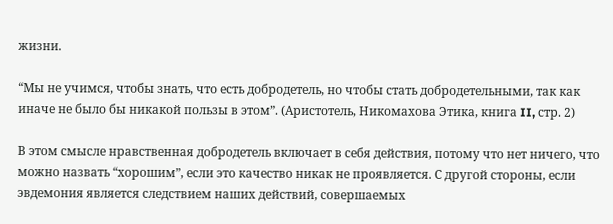жизни.

“Мы не учимся, чтобы знать, что есть добродетель, но чтобы стать добродетельными, так как иначе не было бы никакой пользы в этом”. (Аристотель, Никомахова Этика, книга II, стр. 2)

В этом смысле нравственная добродетель включает в себя действия, потому что нет ничего, что можно назвать “хорошим”, если это качество никак не проявляется. С другой стороны, если эвдемония является следствием наших действий, совершаемых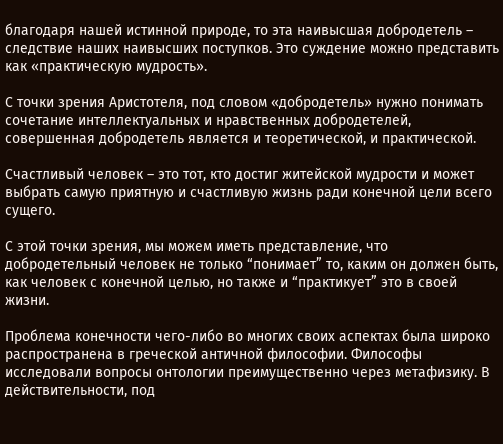благодаря нашей истинной природе, то эта наивысшая добродетель – следствие наших наивысших поступков. Это суждение можно представить как «практическую мудрость».

С точки зрения Аристотеля, под словом «добродетель» нужно понимать сочетание интеллектуальных и нравственных добродетелей, совершенная добродетель является и теоретической, и практической.

Счастливый человек – это тот, кто достиг житейской мудрости и может выбрать самую приятную и счастливую жизнь ради конечной цели всего сущего.

С этой точки зрения, мы можем иметь представление, что добродетельный человек не только “понимает” то, каким он должен быть, как человек с конечной целью, но также и “практикует” это в своей жизни.

Проблема конечности чего-либо во многих своих аспектах была широко распространена в греческой античной философии. Философы исследовали вопросы онтологии преимущественно через метафизику. В действительности, под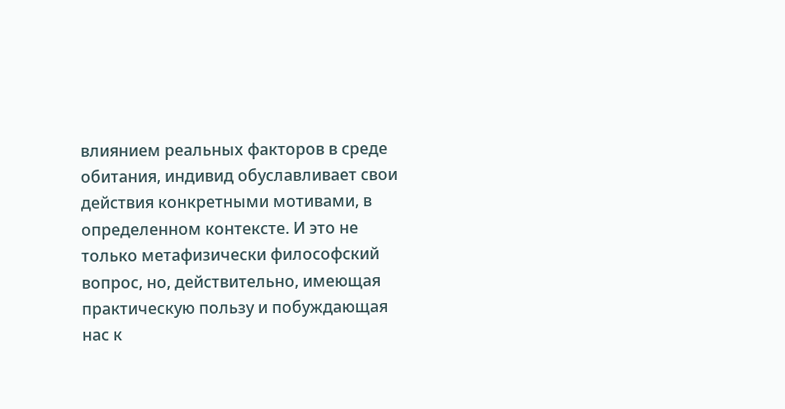влиянием реальных факторов в среде обитания, индивид обуславливает свои действия конкретными мотивами, в определенном контексте. И это не только метафизически философский вопрос, но, действительно, имеющая практическую пользу и побуждающая нас к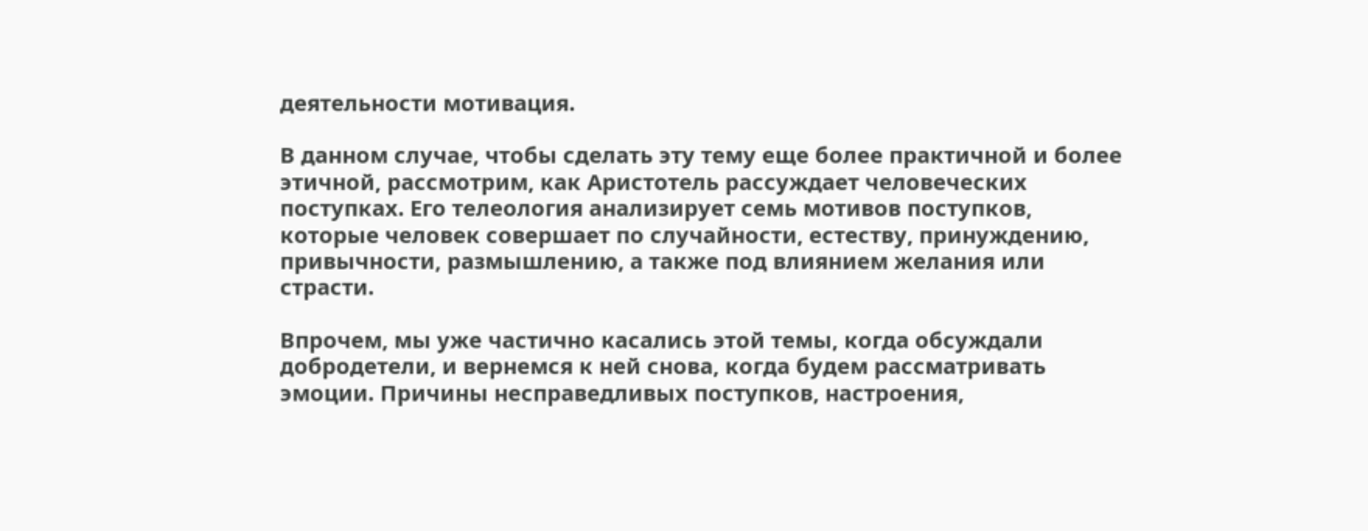деятельности мотивация.

В данном случае, чтобы сделать эту тему еще более практичной и более этичной, рассмотрим, как Аристотель рассуждает человеческих поступках. Его телеология анализирует семь мотивов поступков, которые человек совершает по случайности, естеству, принуждению, привычности, размышлению, а также под влиянием желания или страсти.

Впрочем, мы уже частично касались этой темы, когда обсуждали добродетели, и вернемся к ней снова, когда будем рассматривать эмоции. Причины несправедливых поступков, настроения,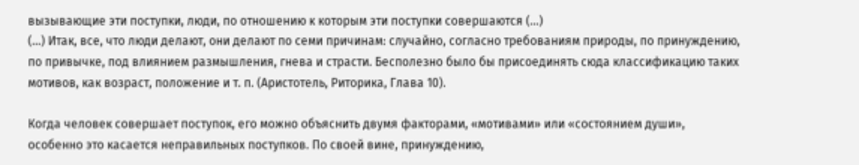вызывающие эти поступки, люди, по отношению к которым эти поступки совершаются (…)
(…) Итак, все, что люди делают, они делают по семи причинам: случайно, согласно требованиям природы, по принуждению, по привычке, под влиянием размышления, гнева и страсти. Бесполезно было бы присоединять сюда классификацию таких мотивов, как возраст, положение и т. п. (Аристотель, Риторика, Глава 10).

Когда человек совершает поступок, его можно объяснить двумя факторами, «мотивами» или «состоянием души», особенно это касается неправильных поступков. По своей вине, принуждению,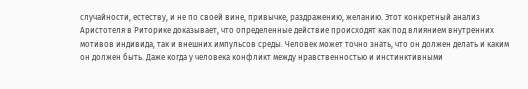случайности, естеству, и не по своей вине, привычке, раздражению, желанию. Этот конкретный анализ Аристотеля в Риторике доказывает, что определенные действие происходят как под влиянием внутренних мотивов индивида, так и внешних импульсов среды. Человек может точно знать, что он должен делать и каким он должен быть. Даже когда у человека конфликт между нравственностью и инстинктивными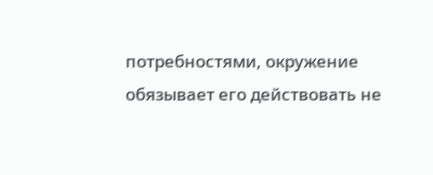потребностями, окружение обязывает его действовать не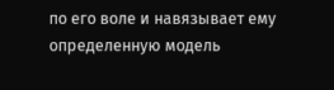по его воле и навязывает ему определенную модель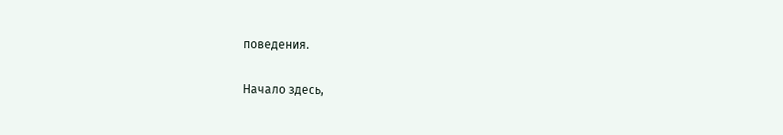поведения.

Начало здесь,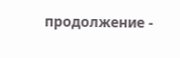продолжение -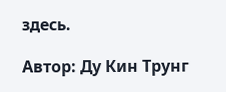здесь.

Автор: Ду Кин Трунг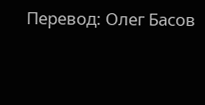Перевод: Олег Басов